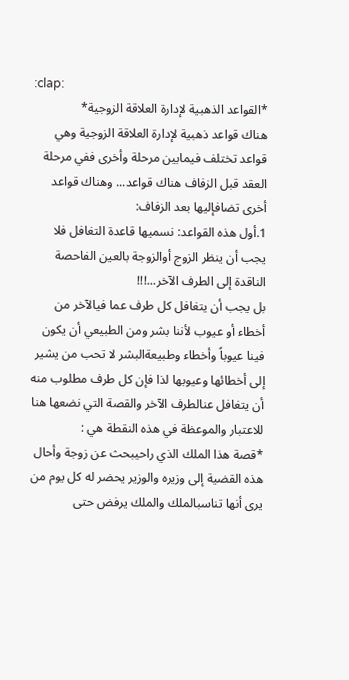:clap:
*القواعد الذهبية لإدارة العلاقة الزوجية*
هناك قواعد ذهبية لإدارة العلاقة الزوجية وهي قواعد تختلف فيمابين مرحلة وأخرى ففي مرحلة العقد قبل الزفاف هناك قواعد... وهناك قواعد أخرى تضافإليها بعد الزفاف:
1.أول هذه القواعد: نسميها قاعدة التغافل فلا يجب أن ينظر الزوج أوالزوجة بالعين الفاحصة الناقدة إلى الطرف الآخر...!!!
بل يجب أن يتغافل كل طرف عما فيالآخر من أخطاء أو عيوب لأننا بشر ومن الطبيعي أن يكون فينا عيوباً وأخطاء وطبيعةالبشر لا تحب من يشير إلى أخطائها وعيوبها لذا فإن كل طرف مطلوب منه أن يتغافل عنالطرف الآخر والقصة التي نضعها هنا للاعتبار والموعظة في هذه النقطة هي :
*قصة هذا الملك الذي راحيبحث عن زوجة وأحال هذه القضية إلى وزيره والوزير يحضر له كل يوم من يرى أنها تناسبالملك والملك يرفض حتى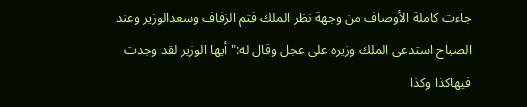جاءت كاملة الأوصاف من وجهة نظر الملك فتم الزفاف وسعدالوزير وعند الصباح استدعى الملك وزيره على عجل وقال له:" أيها الوزير لقد وجدت فيهاكذا وكذا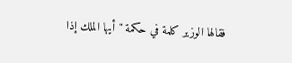فقالها الوزير كلمة في حكمة "أيها الملك إذا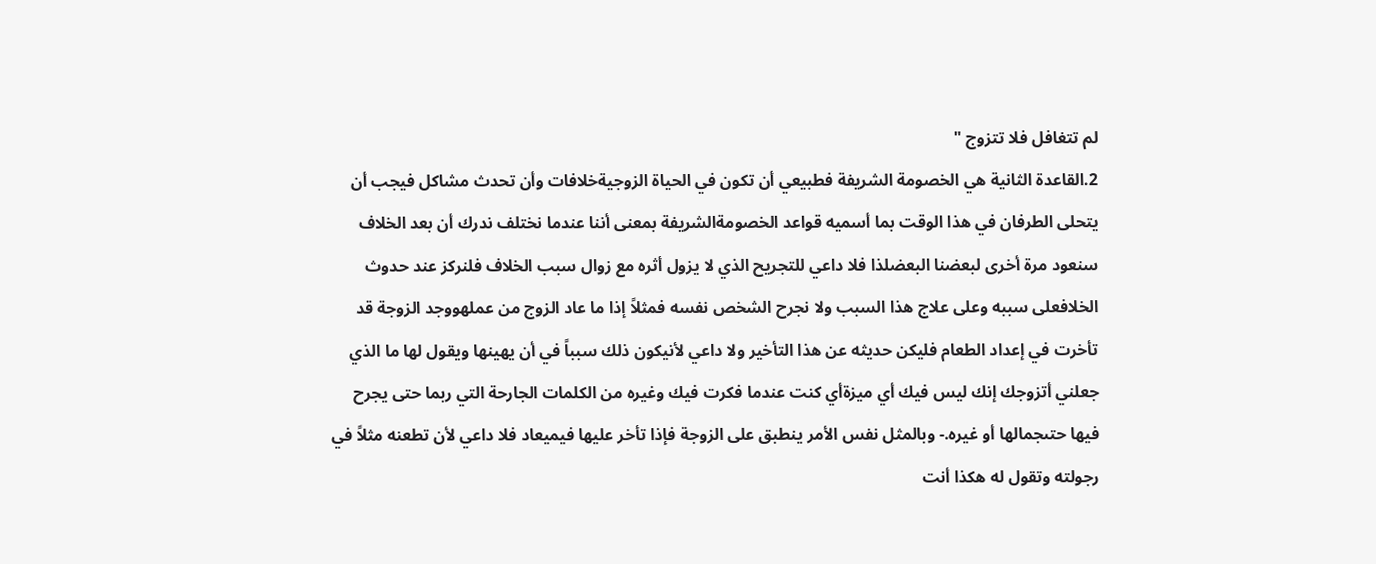لم تتغافل فلا تتزوج "
2.القاعدة الثانية هي الخصومة الشريفة فطبيعي أن تكون في الحياة الزوجيةخلافات وأن تحدث مشاكل فيجب أن يتحلى الطرفان في هذا الوقت بما أسميه قواعد الخصومةالشريفة بمعنى أننا عندما نختلف ندرك أن بعد الخلاف سنعود مرة أخرى لبعضنا البعضلذا فلا داعي للتجريح الذي لا يزول أثره مع زوال سبب الخلاف فلنركز عند حدوث الخلافعلى سببه وعلى علاج هذا السبب ولا نجرح الشخص نفسه فمثلاً إذا ما عاد الزوج من عملهووجد الزوجة قد تأخرت في إعداد الطعام فليكن حديثه عن هذا التأخير ولا داعي لأنيكون ذلك سبباً في أن يهينها ويقول لها ما الذي جعلني أتزوجك إنك ليس فيك أي ميزةأي كنت عندما فكرت فيك وغيره من الكلمات الجارحة التي ربما حتى يجرح فيها حتىجمالها أو غيره.- وبالمثل نفس الأمر ينطبق على الزوجة فإذا تأخر عليها فيميعاد فلا داعي لأن تطعنه مثلاً في رجولته وتقول له هكذا أنت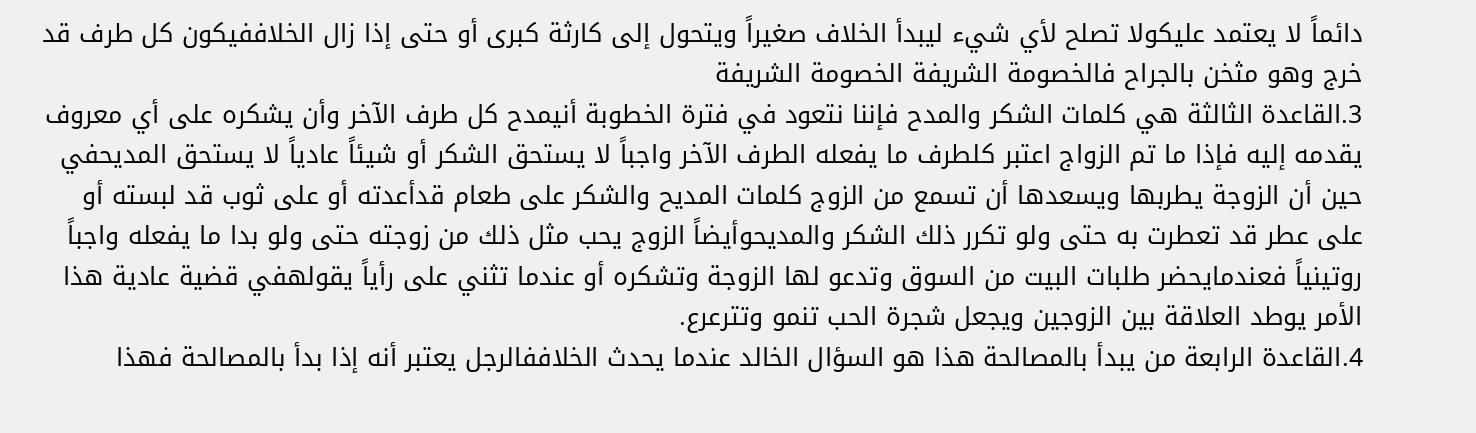دائماً لا يعتمد عليكولا تصلح لأي شيء ليبدأ الخلاف صغيراً ويتحول إلى كارثة كبرى أو حتى إذا زال الخلاففيكون كل طرف قد خرج وهو مثخن بالجراح فالخصومة الشريفة الخصومة الشريفة
3.القاعدة الثالثة هي كلمات الشكر والمدح فإننا نتعود في فترة الخطوبة أنيمدح كل طرف الآخر وأن يشكره على أي معروف يقدمه إليه فإذا ما تم الزواج اعتبر كلطرف ما يفعله الطرف الآخر واجباً لا يستحق الشكر أو شيئاً عادياً لا يستحق المديحفي حين أن الزوجة يطربها ويسعدها أن تسمع من الزوج كلمات المديح والشكر على طعام قدأعدته أو على ثوب قد لبسته أو على عطر قد تعطرت به حتى ولو تكرر ذلك الشكر والمديحوأيضاً الزوج يحب مثل ذلك من زوجته حتى ولو بدا ما يفعله واجباً روتينياً فعندمايحضر طلبات البيت من السوق وتدعو لها الزوجة وتشكره أو عندما تثني على رأياً يقولهفي قضية عادية هذا الأمر يوطد العلاقة بين الزوجين ويجعل شجرة الحب تنمو وتترعرع.
4.القاعدة الرابعة من يبدأ بالمصالحة هذا هو السؤال الخالد عندما يحدث الخلاففالرجل يعتبر أنه إذا بدأ بالمصالحة فهذا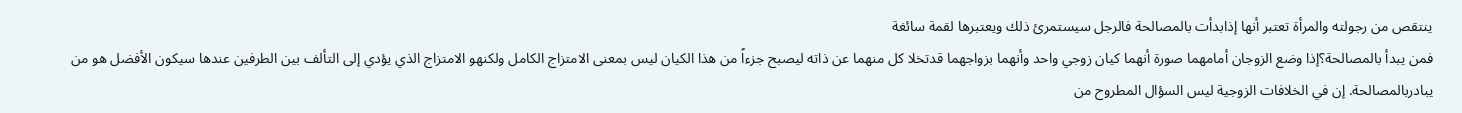ينتقص من رجولته والمرأة تعتبر أنها إذابدأت بالمصالحة فالرجل سيستمرئ ذلك ويعتبرها لقمة سائغة
فمن يبدأ بالمصالحة؟إذا وضع الزوجان أمامهما صورة أنهما كيان زوجي واحد وأنهما بزواجهما قدتخلا كل منهما عن ذاته ليصبح جزءاً من هذا الكيان ليس بمعنى الامتزاج الكامل ولكنهو الامتزاج الذي يؤدي إلى التألف بين الطرفين عندها سيكون الأفضل هو من يبادربالمصالحة. إن في الخلافات الزوجية ليس السؤال المطروح من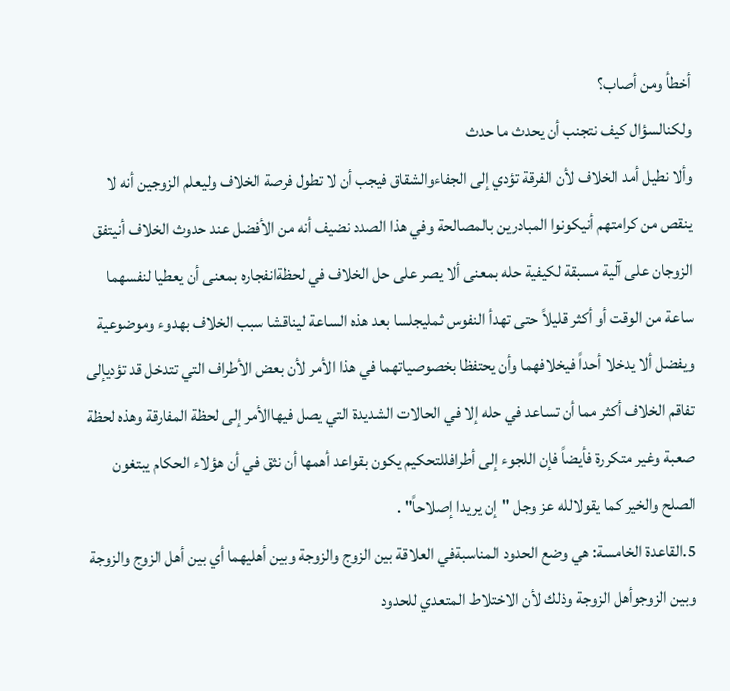أخطأ ومن أصاب؟
ولكنالسؤال كيف نتجنب أن يحدث ما حدث
وألا نطيل أمد الخلاف لأن الفرقة تؤدي إلى الجفاءوالشقاق فيجب أن لا تطول فرصة الخلاف وليعلم الزوجين أنه لا ينقص من كرامتهم أنيكونوا المبادرين بالمصالحة وفي هذا الصدد نضيف أنه من الأفضل عند حدوث الخلاف أنيتفق الزوجان على آلية مسبقة لكيفية حله بمعنى ألا يصر على حل الخلاف في لحظةانفجاره بمعنى أن يعطيا لنفسهما ساعة من الوقت أو أكثر قليلاً حتى تهدأ النفوس ثمليجلسا بعد هذه الساعة ليناقشا سبب الخلاف بهدوء وموضوعية ويفضل ألا يدخلا أحداً فيخلافهما وأن يحتفظا بخصوصياتهما في هذا الأمر لأن بعض الأطراف التي تتدخل قد تؤديإلى تفاقم الخلاف أكثر مما أن تساعد في حله إلا في الحالات الشديدة التي يصل فيهاالأمر إلى لحظة المفارقة وهذه لحظة صعبة وغير متكررة فأيضاً فإن اللجوء إلى أطرافللتحكيم يكون بقواعد أهمها أن نثق في أن هؤلاء الحكام يبتغون الصلح والخير كما يقولالله عز وجل "إن يريدا إصلاحاً" .
5.القاعدة الخامسة: هي وضع الحدود المناسبةفي العلاقة بين الزوج والزوجة وبين أهليهما أي بين أهل الزوج والزوجة وبين الزوجوأهل الزوجة وذلك لأن الاختلاط المتعدي للحدود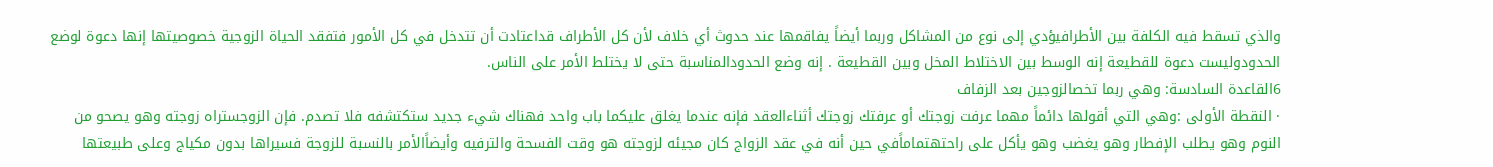والذي تسقط فيه الكلفة بين الأطرافيؤدي إلى نوع من المشاكل وربما أيضاً يفاقمها عند حدوث أي خلاف لأن كل الأطراف قداعتادت أن تتدخل في كل الأمور فتفقد الحياة الزوجية خصوصيتها إنها دعوة لوضع الحدودوليست دعوة للقطيعة إنه الوسط بين الاختلاط المخل وبين القطيعة . إنه وضع الحدودالمناسبة حتى لا يختلط الأمر على الناس.
6القاعدة السادسة: وهي ربما تخصالزوجين بعد الزفاف
· النقطة الأولى :وهي التي أقولها دائماً مهما عرفت زوجتك أو عرفتك زوجتك أثناءالعقد فإنه عندما يغلق عليكما باب واحد فهناك شيء جديد ستكتشفه فلا تصدم. فإن الزوجستراه زوجته وهو يصحو من النوم وهو يطلب الإفطار وهو يغضب وهو يأكل على راحتهتماماًفي حين أنه في عقد الزواج كان مجيئه لزوجته هو وقت الفسحة والترفيه وأيضاًالأمر بالنسبة للزوجة فسيراها بدون مكياج وعلى طبيعتها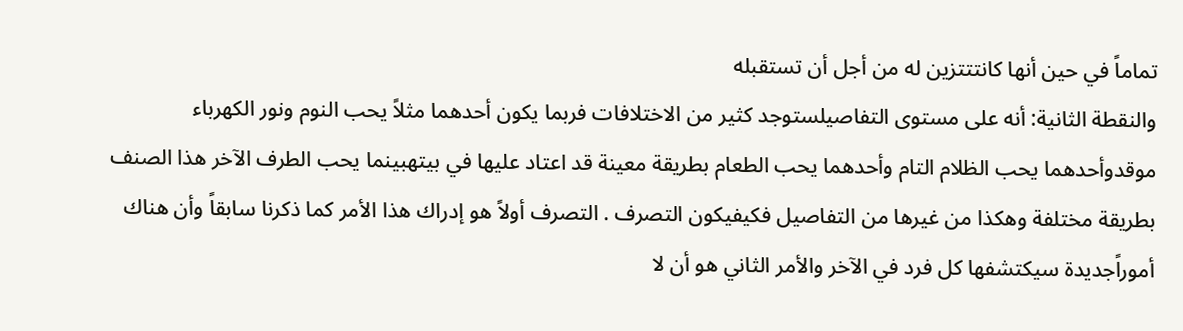تماماً في حين أنها كانتتتزين له من أجل أن تستقبله
والنقطة الثانية: أنه على مستوى التفاصيلستوجد كثير من الاختلافات فربما يكون أحدهما مثلاً يحب النوم ونور الكهرباء موقدوأحدهما يحب الظلام التام وأحدهما يحب الطعام بطريقة معينة قد اعتاد عليها في بيتهبينما يحب الطرف الآخر هذا الصنف بطريقة مختلفة وهكذا من غيرها من التفاصيل فكيفيكون التصرف . التصرف أولاً هو إدراك هذا الأمر كما ذكرنا سابقاً وأن هناك أموراًجديدة سيكتشفها كل فرد في الآخر والأمر الثاني هو أن لا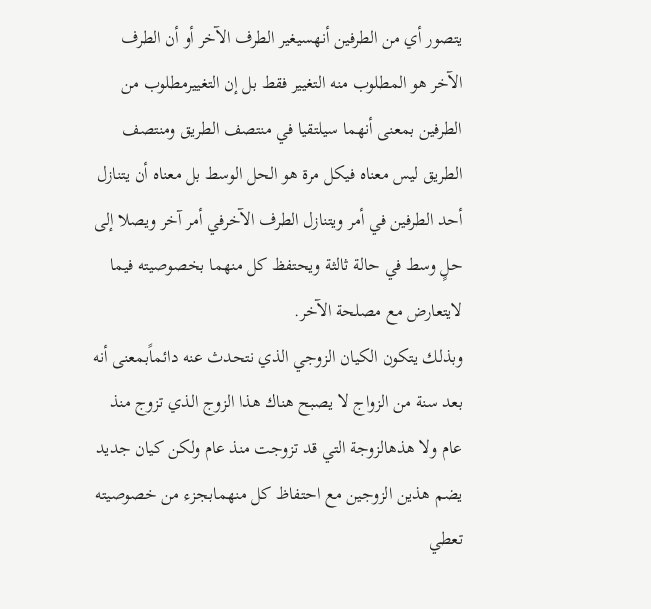يتصور أي من الطرفين أنهسيغير الطرف الآخر أو أن الطرف الآخر هو المطلوب منه التغيير فقط بل إن التغييرمطلوب من الطرفين بمعنى أنهما سيلتقيا في منتصف الطريق ومنتصف الطريق ليس معناه فيكل مرة هو الحل الوسط بل معناه أن يتنازل أحد الطرفين في أمر ويتنازل الطرف الآخرفي أمر آخر ويصلا إلى حلٍ وسط في حالة ثالثة ويحتفظ كل منهما بخصوصيته فيما لايتعارض مع مصلحة الآخر.
وبذلك يتكون الكيان الزوجي الذي نتحدث عنه دائماًبمعنى أنه بعد سنة من الزواج لا يصبح هناك هذا الزوج الذي تزوج منذ عام ولا هذهالزوجة التي قد تزوجت منذ عام ولكن كيان جديد يضم هذين الزوجين مع احتفاظ كل منهمابجزء من خصوصيته تعطي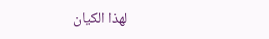لهذا الكيان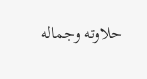حلاوته وجماله